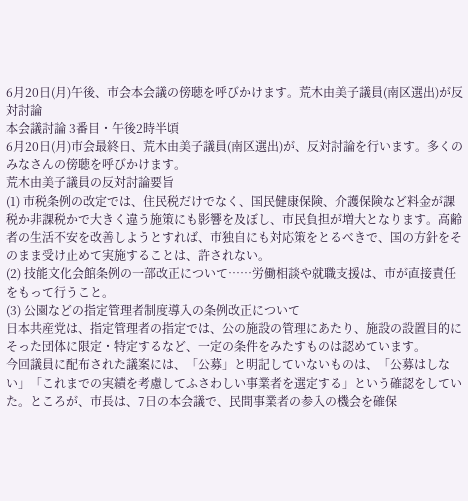6月20日(月)午後、市会本会議の傍聴を呼びかけます。荒木由美子議員(南区選出)が反対討論
本会議討論 3番目・午後2時半頃
6月20日(月)市会最終日、荒木由美子議員(南区選出)が、反対討論を行います。多くのみなさんの傍聴を呼びかけます。
荒木由美子議員の反対討論要旨
(1) 市税条例の改定では、住民税だけでなく、国民健康保険、介護保険など料金が課税か非課税かで大きく違う施策にも影響を及ぼし、市民負担が増大となります。高齢者の生活不安を改善しようとすれば、市独自にも対応策をとるべきで、国の方針をそのまま受け止めて実施することは、許されない。
(2) 技能文化会館条例の一部改正について……労働相談や就職支援は、市が直接責任をもって行うこと。
(3) 公園などの指定管理者制度導入の条例改正について
日本共産党は、指定管理者の指定では、公の施設の管理にあたり、施設の設置目的にそった団体に限定・特定するなど、一定の条件をみたすものは認めています。
今回議員に配布された議案には、「公募」と明記していないものは、「公募はしない」「これまでの実績を考慮してふさわしい事業者を選定する」という確認をしていた。ところが、市長は、7日の本会議で、民間事業者の参入の機会を確保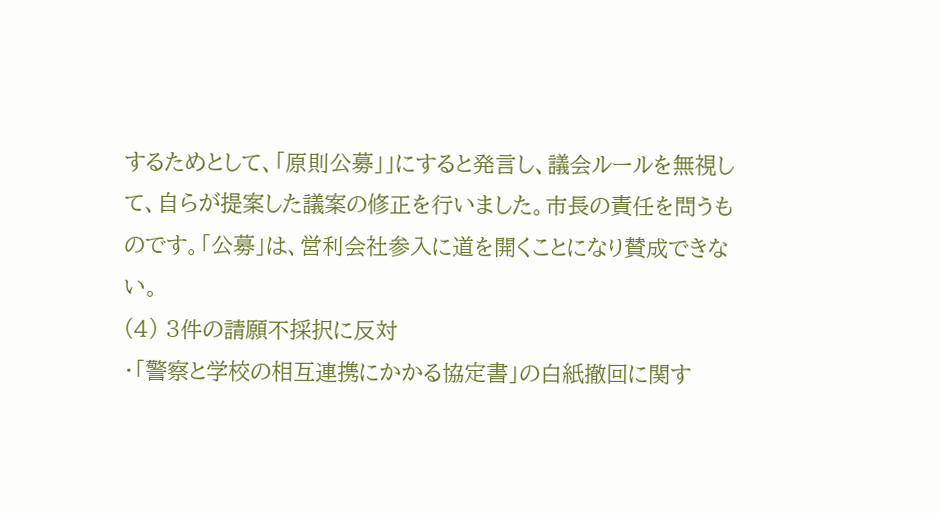するためとして、「原則公募」」にすると発言し、議会ルールを無視して、自らが提案した議案の修正を行いました。市長の責任を問うものです。「公募」は、営利会社参入に道を開くことになり賛成できない。
(4) 3件の請願不採択に反対
・「警察と学校の相互連携にかかる協定書」の白紙撤回に関す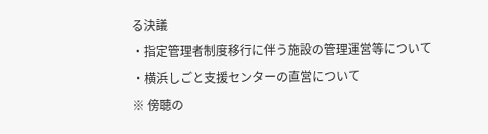る決議
・指定管理者制度移行に伴う施設の管理運営等について
・横浜しごと支援センターの直営について
※ 傍聴の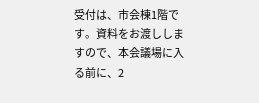受付は、市会棟1階です。資料をお渡ししますので、本会議場に入る前に、2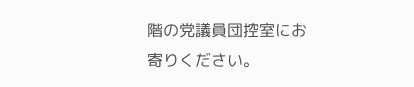階の党議員団控室にお寄りください。